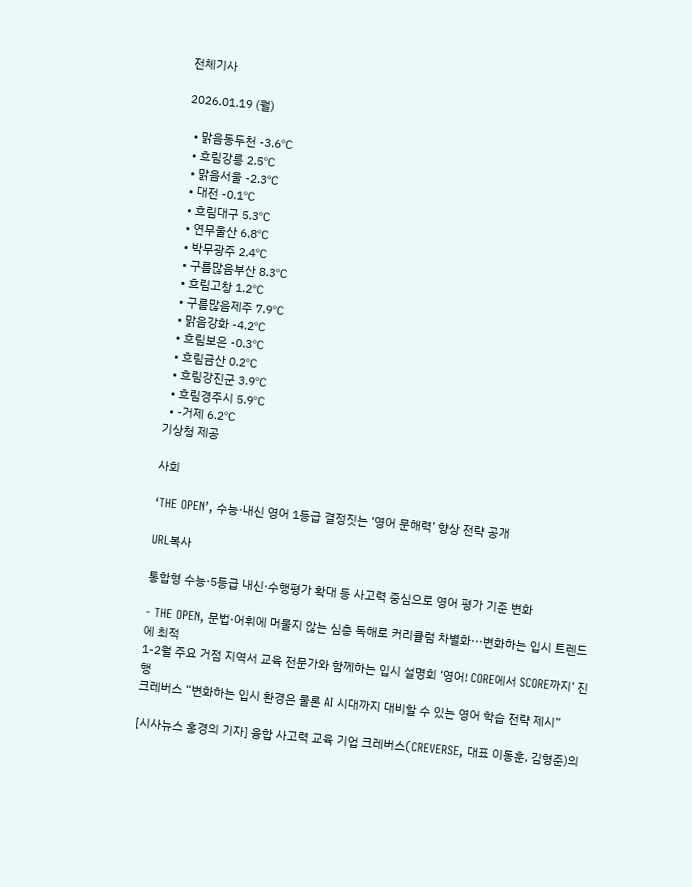전체기사

2026.01.19 (월)

  • 맑음동두천 -3.6℃
  • 흐림강릉 2.5℃
  • 맑음서울 -2.3℃
  • 대전 -0.1℃
  • 흐림대구 5.3℃
  • 연무울산 6.8℃
  • 박무광주 2.4℃
  • 구름많음부산 8.3℃
  • 흐림고창 1.2℃
  • 구름많음제주 7.9℃
  • 맑음강화 -4.2℃
  • 흐림보은 -0.3℃
  • 흐림금산 0.2℃
  • 흐림강진군 3.9℃
  • 흐림경주시 5.9℃
  • -거제 6.2℃
기상청 제공

사회

‘THE OPEN’, 수능·내신 영어 1등급 결정짓는 ‘영어 문해력’ 향상 전략 공개

URL복사

통합형 수능·5등급 내신·수행평가 확대 등 사고력 중심으로 영어 평가 기준 변화

- THE OPEN, 문법·어휘에 머물지 않는 심층 독해로 커리큘럼 차별화···변화하는 입시 트렌드에 최적
1-2월 주요 거점 지역서 교육 전문가와 함께하는 입시 설명회 ‘영어! CORE에서 SCORE까지’ 진행
크레버스 “변화하는 입시 환경은 물론 AI 시대까지 대비할 수 있는 영어 학습 전략 제시”

[시사뉴스 홍경의 기자] 융합 사고력 교육 기업 크레버스(CREVERSE, 대표 이동훈, 김형준)의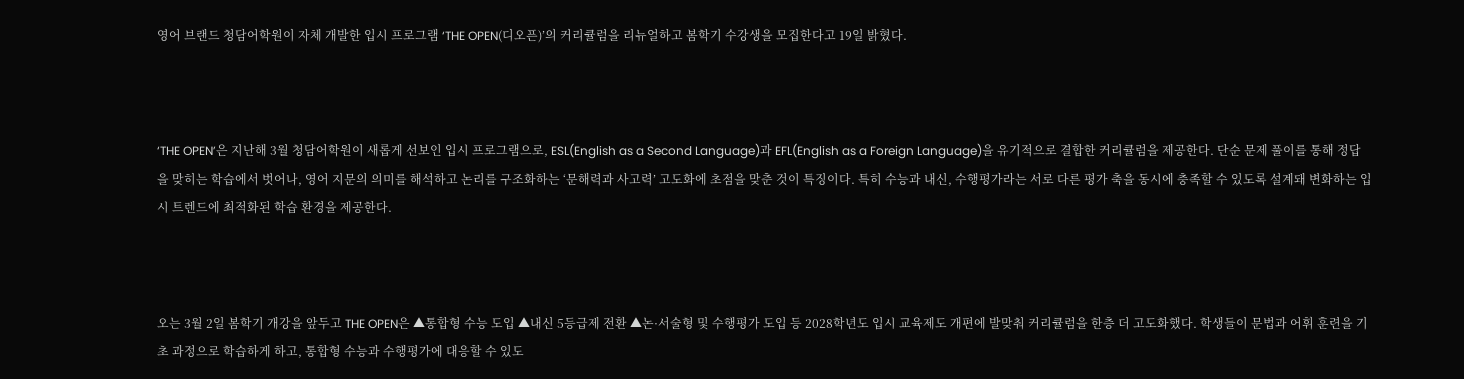영어 브랜드 청담어학원이 자체 개발한 입시 프로그램 ‘THE OPEN(디오픈)’의 커리큘럼을 리뉴얼하고 봄학기 수강생을 모집한다고 19일 밝혔다.



‘THE OPEN’은 지난해 3월 청담어학원이 새롭게 선보인 입시 프로그램으로, ESL(English as a Second Language)과 EFL(English as a Foreign Language)을 유기적으로 결합한 커리큘럼을 제공한다. 단순 문제 풀이를 통해 정답을 맞히는 학습에서 벗어나, 영어 지문의 의미를 해석하고 논리를 구조화하는 ‘문해력과 사고력’ 고도화에 초점을 맞춘 것이 특징이다. 특히 수능과 내신, 수행평가라는 서로 다른 평가 축을 동시에 충족할 수 있도록 설계돼 변화하는 입시 트렌드에 최적화된 학습 환경을 제공한다.



오는 3월 2일 봄학기 개강을 앞두고 THE OPEN은 ▲통합형 수능 도입 ▲내신 5등급제 전환 ▲논·서술형 및 수행평가 도입 등 2028학년도 입시 교육제도 개편에 발맞춰 커리큘럼을 한층 더 고도화했다. 학생들이 문법과 어휘 훈련을 기초 과정으로 학습하게 하고, 통합형 수능과 수행평가에 대응할 수 있도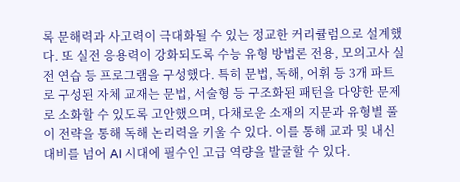록 문해력과 사고력이 극대화될 수 있는 정교한 커리큘럼으로 설계했다. 또 실전 응용력이 강화되도록 수능 유형 방법론 전용, 모의고사 실전 연습 등 프로그램을 구성했다. 특히 문법, 독해, 어휘 등 3개 파트로 구성된 자체 교재는 문법, 서술형 등 구조화된 패턴을 다양한 문제로 소화할 수 있도록 고안했으며, 다채로운 소재의 지문과 유형별 풀이 전략을 통해 독해 논리력을 키울 수 있다. 이를 통해 교과 및 내신 대비를 넘어 AI 시대에 필수인 고급 역량을 발굴할 수 있다.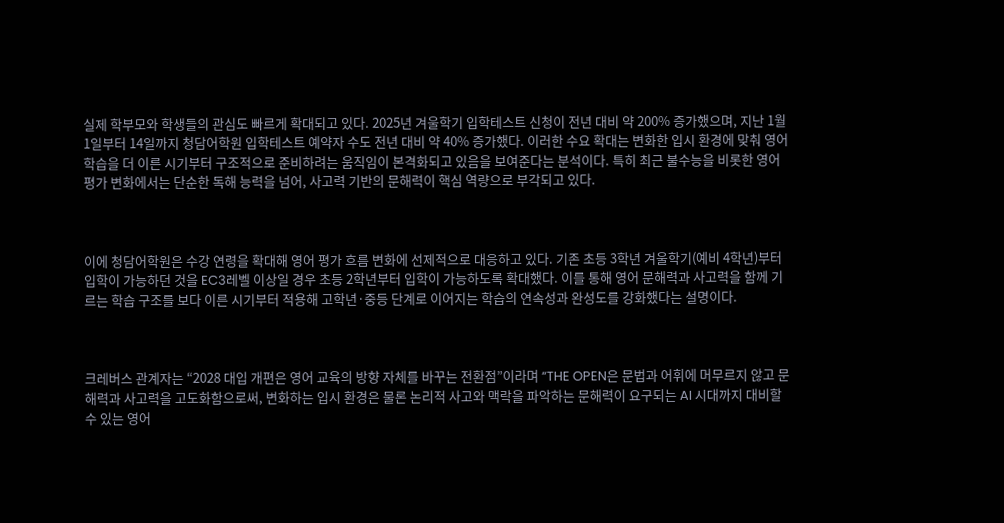실제 학부모와 학생들의 관심도 빠르게 확대되고 있다. 2025년 겨울학기 입학테스트 신청이 전년 대비 약 200% 증가했으며, 지난 1월 1일부터 14일까지 청담어학원 입학테스트 예약자 수도 전년 대비 약 40% 증가했다. 이러한 수요 확대는 변화한 입시 환경에 맞춰 영어 학습을 더 이른 시기부터 구조적으로 준비하려는 움직임이 본격화되고 있음을 보여준다는 분석이다. 특히 최근 불수능을 비롯한 영어 평가 변화에서는 단순한 독해 능력을 넘어, 사고력 기반의 문해력이 핵심 역량으로 부각되고 있다.



이에 청담어학원은 수강 연령을 확대해 영어 평가 흐름 변화에 선제적으로 대응하고 있다. 기존 초등 3학년 겨울학기(예비 4학년)부터 입학이 가능하던 것을 EC3레벨 이상일 경우 초등 2학년부터 입학이 가능하도록 확대했다. 이를 통해 영어 문해력과 사고력을 함께 기르는 학습 구조를 보다 이른 시기부터 적용해 고학년·중등 단계로 이어지는 학습의 연속성과 완성도를 강화했다는 설명이다.



크레버스 관계자는 “2028 대입 개편은 영어 교육의 방향 자체를 바꾸는 전환점”이라며 “THE OPEN은 문법과 어휘에 머무르지 않고 문해력과 사고력을 고도화함으로써, 변화하는 입시 환경은 물론 논리적 사고와 맥락을 파악하는 문해력이 요구되는 AI 시대까지 대비할 수 있는 영어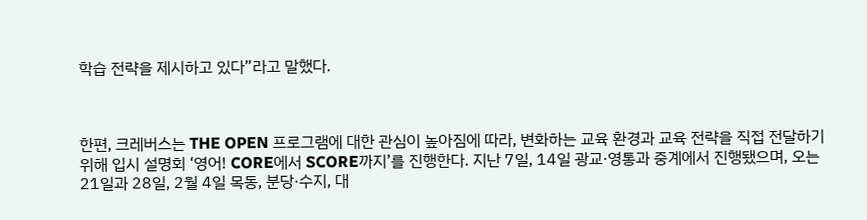학습 전략을 제시하고 있다”라고 말했다.



한편, 크레버스는 THE OPEN 프로그램에 대한 관심이 높아짐에 따라, 변화하는 교육 환경과 교육 전략을 직접 전달하기 위해 입시 설명회 ‘영어! CORE에서 SCORE까지’를 진행한다. 지난 7일, 14일 광교·영통과 중계에서 진행됐으며, 오는 21일과 28일, 2월 4일 목동, 분당·수지, 대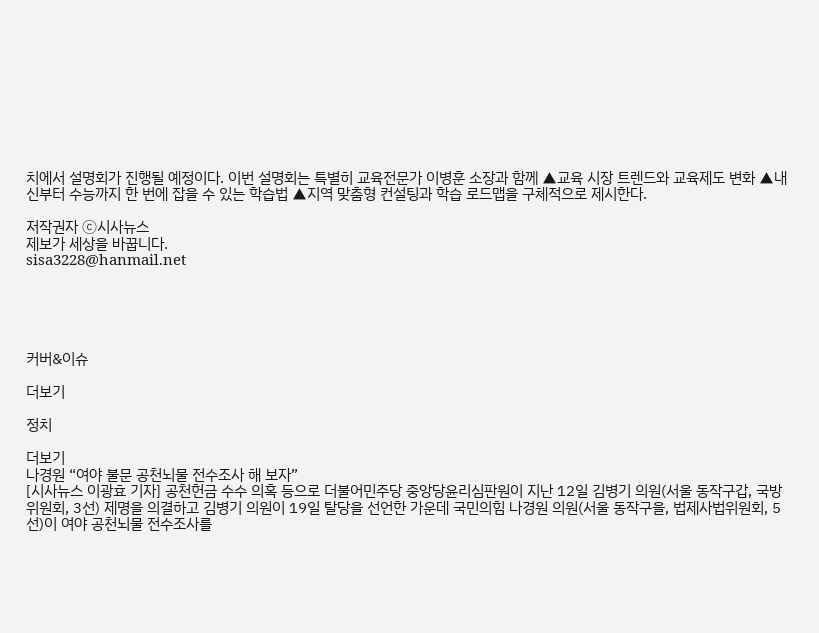치에서 설명회가 진행될 예정이다. 이번 설명회는 특별히 교육전문가 이병훈 소장과 함께 ▲교육 시장 트렌드와 교육제도 변화 ▲내신부터 수능까지 한 번에 잡을 수 있는 학습법 ▲지역 맞춤형 컨설팅과 학습 로드맵을 구체적으로 제시한다.

저작권자 Ⓒ시사뉴스
제보가 세상을 바꿉니다.
sisa3228@hanmail.net





커버&이슈

더보기

정치

더보기
나경원 “여야 불문 공천뇌물 전수조사 해 보자”
[시사뉴스 이광효 기자] 공천헌금 수수 의혹 등으로 더불어민주당 중앙당윤리심판원이 지난 12일 김병기 의원(서울 동작구갑, 국방위원회, 3선) 제명을 의결하고 김병기 의원이 19일 탈당을 선언한 가운데 국민의힘 나경원 의원(서울 동작구을, 법제사법위원회, 5선)이 여야 공천뇌물 전수조사를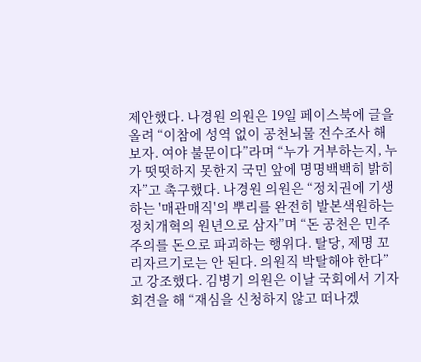제안했다. 나경원 의원은 19일 페이스북에 글을 올려 “이참에 성역 없이 공천뇌물 전수조사 해 보자. 여야 불문이다”라며 “누가 거부하는지, 누가 떳떳하지 못한지 국민 앞에 명명백백히 밝히자”고 촉구했다. 나경원 의원은 “정치권에 기생하는 '매관매직'의 뿌리를 완전히 발본색원하는 정치개혁의 원년으로 삼자”며 “돈 공천은 민주주의를 돈으로 파괴하는 행위다. 탈당, 제명 꼬리자르기로는 안 된다. 의원직 박탈해야 한다”고 강조했다. 김병기 의원은 이날 국회에서 기자회견을 해 “재심을 신청하지 않고 떠나겠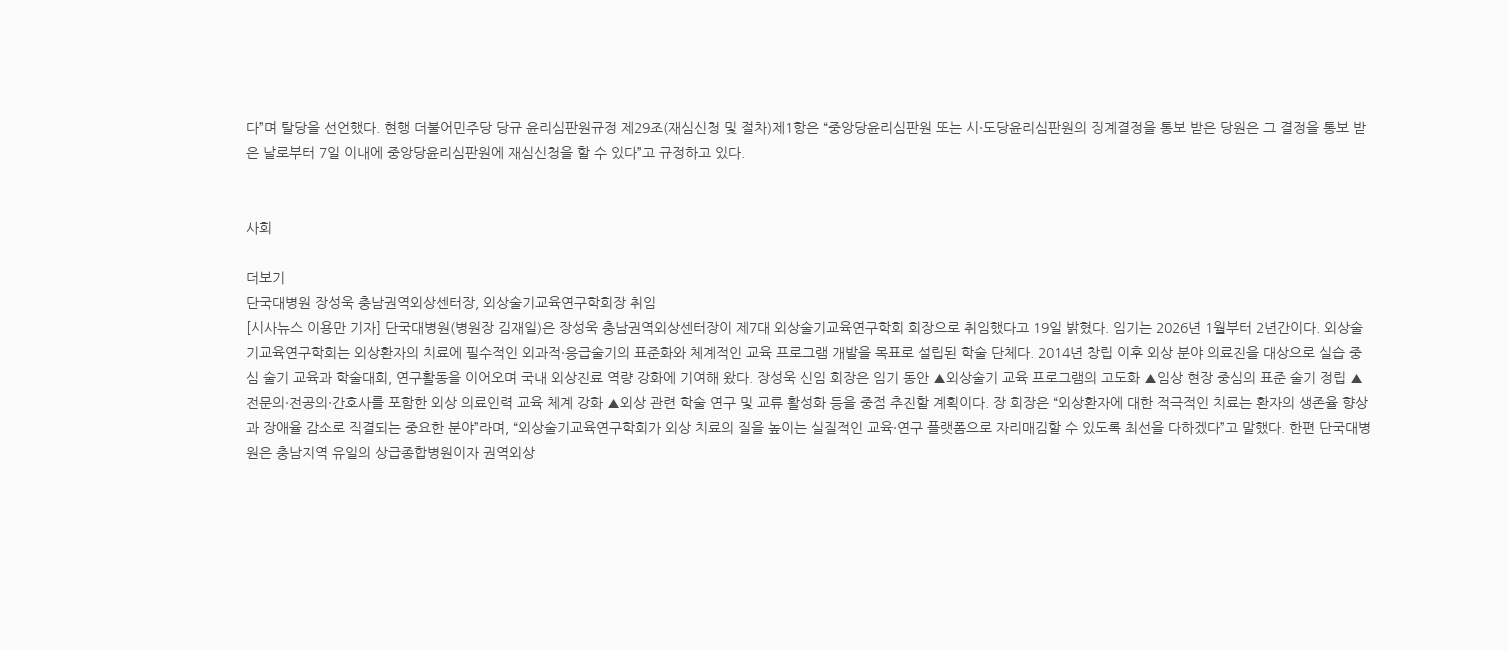다”며 탈당을 선언했다. 현행 더불어민주당 당규 윤리심판원규정 제29조(재심신청 및 절차)제1항은 “중앙당윤리심판원 또는 시·도당윤리심판원의 징계결정을 통보 받은 당원은 그 결정을 통보 받은 날로부터 7일 이내에 중앙당윤리심판원에 재심신청을 할 수 있다”고 규정하고 있다.


사회

더보기
단국대병원 장성욱 충남권역외상센터장, 외상술기교육연구학회장 취임
[시사뉴스 이용만 기자] 단국대병원(병원장 김재일)은 장성욱 충남권역외상센터장이 제7대 외상술기교육연구학회 회장으로 취임했다고 19일 밝혔다. 임기는 2026년 1월부터 2년간이다. 외상술기교육연구학회는 외상환자의 치료에 필수적인 외과적·응급술기의 표준화와 체계적인 교육 프로그램 개발을 목표로 설립된 학술 단체다. 2014년 창립 이후 외상 분야 의료진을 대상으로 실습 중심 술기 교육과 학술대회, 연구활동을 이어오며 국내 외상진료 역량 강화에 기여해 왔다. 장성욱 신임 회장은 임기 동안 ▲외상술기 교육 프로그램의 고도화 ▲임상 현장 중심의 표준 술기 정립 ▲전문의·전공의·간호사를 포함한 외상 의료인력 교육 체계 강화 ▲외상 관련 학술 연구 및 교류 활성화 등을 중점 추진할 계획이다. 장 회장은 “외상환자에 대한 적극적인 치료는 환자의 생존율 향상과 장애율 감소로 직결되는 중요한 분야”라며, “외상술기교육연구학회가 외상 치료의 질을 높이는 실질적인 교육·연구 플랫폼으로 자리매김할 수 있도록 최선을 다하겠다”고 말했다. 한편 단국대병원은 충남지역 유일의 상급종합병원이자 권역외상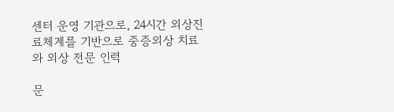센터 운영 기관으로, 24시간 외상진료체계를 기반으로 중증외상 치료와 외상 전문 인력

문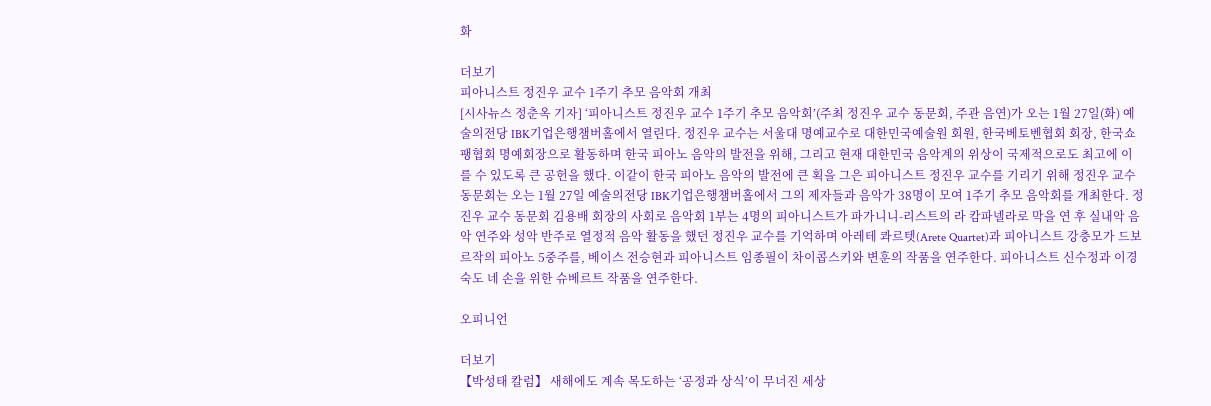화

더보기
피아니스트 정진우 교수 1주기 추모 음악회 개최
[시사뉴스 정춘옥 기자] ‘피아니스트 정진우 교수 1주기 추모 음악회’(주최 정진우 교수 동문회, 주관 음연)가 오는 1월 27일(화) 예술의전당 IBK기업은행챔버홀에서 열린다. 정진우 교수는 서울대 명예교수로 대한민국예술원 회원, 한국베토벤협회 회장, 한국쇼팽협회 명예회장으로 활동하며 한국 피아노 음악의 발전을 위해, 그리고 현재 대한민국 음악계의 위상이 국제적으로도 최고에 이를 수 있도록 큰 공헌을 했다. 이같이 한국 피아노 음악의 발전에 큰 획을 그은 피아니스트 정진우 교수를 기리기 위해 정진우 교수 동문회는 오는 1월 27일 예술의전당 IBK기업은행챔버홀에서 그의 제자들과 음악가 38명이 모여 1주기 추모 음악회를 개최한다. 정진우 교수 동문회 김용배 회장의 사회로 음악회 1부는 4명의 피아니스트가 파가니니-리스트의 라 캄파넬라로 막을 연 후 실내악 음악 연주와 성악 반주로 열정적 음악 활동을 했던 정진우 교수를 기억하며 아레테 콰르텟(Arete Quartet)과 피아니스트 강충모가 드보르작의 피아노 5중주를, 베이스 전승현과 피아니스트 임종필이 차이콥스키와 변훈의 작품을 연주한다. 피아니스트 신수정과 이경숙도 네 손을 위한 슈베르트 작품을 연주한다.

오피니언

더보기
【박성태 칼럼】 새해에도 계속 목도하는 ‘공정과 상식’이 무너진 세상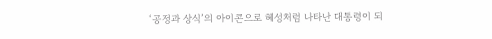‘공정과 상식’의 아이콘으로 혜성처럼 나타난 대통령이 되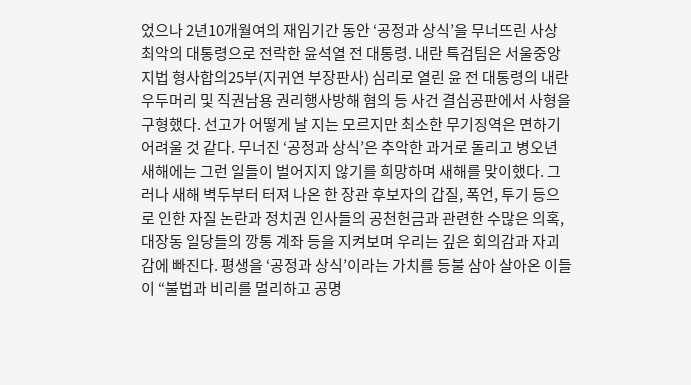었으나 2년10개월여의 재임기간 동안 ‘공정과 상식’을 무너뜨린 사상 최악의 대통령으로 전락한 윤석열 전 대통령. 내란 특검팀은 서울중앙지법 형사합의25부(지귀연 부장판사) 심리로 열린 윤 전 대통령의 내란 우두머리 및 직권남용 권리행사방해 혐의 등 사건 결심공판에서 사형을 구형했다. 선고가 어떻게 날 지는 모르지만 최소한 무기징역은 면하기 어려울 것 같다. 무너진 ‘공정과 상식’은 추악한 과거로 돌리고 병오년 새해에는 그런 일들이 벌어지지 않기를 희망하며 새해를 맞이했다. 그러나 새해 벽두부터 터져 나온 한 장관 후보자의 갑질, 폭언, 투기 등으로 인한 자질 논란과 정치권 인사들의 공천헌금과 관련한 수많은 의혹, 대장동 일당들의 깡통 계좌 등을 지켜보며 우리는 깊은 회의감과 자괴감에 빠진다. 평생을 ‘공정과 상식’이라는 가치를 등불 삼아 살아온 이들이 “불법과 비리를 멀리하고 공명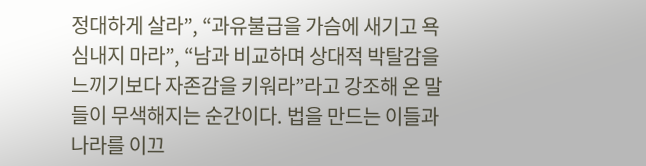정대하게 살라”, “과유불급을 가슴에 새기고 욕심내지 마라”, “남과 비교하며 상대적 박탈감을 느끼기보다 자존감을 키워라”라고 강조해 온 말들이 무색해지는 순간이다. 법을 만드는 이들과 나라를 이끄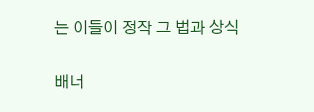는 이들이 정작 그 법과 상식


배너